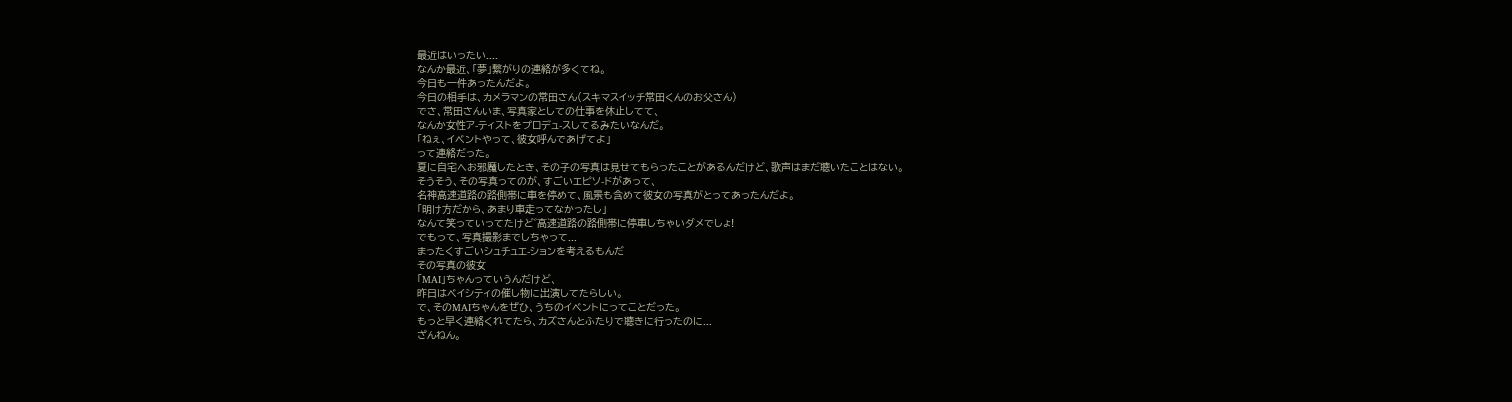最近はいったい....
なんか最近、「夢」繋がりの連絡が多くてね。
今日も一件あったんだよ。
今日の相手は、カメラマンの常田さん(スキマスイッチ常田くんのお父さん)
でさ、常田さんいま、写真家としての仕事を休止してて、
なんか女性ア-ティストをプロデュ-スしてるみたいなんだ。
「ねぇ、イベントやって、彼女呼んであげてよ」
って連絡だった。
夏に自宅へお邪魔したとき、その子の写真は見せてもらったことがあるんだけど、歌声はまだ聴いたことはない。
そうそう、その写真ってのが、すごいエピソ-ドがあって、
名神高速道路の路側帯に車を停めて、風景も含めて彼女の写真がとってあったんだよ。
「明け方だから、あまり車走ってなかったし」
なんて笑っていってたけど゛高速道路の路側帯に停車しちゃいダメでしょ!
でもって、写真撮影までしちゃって...
まったくすごいシュチュエ-ションを考えるもんだ
その写真の彼女
「MAI」ちゃんっていうんだけど、
昨日はベイシティの催し物に出演してたらしい。
で、そのMAIちゃんをぜひ、うちのイベントにってことだった。
もっと早く連絡くれてたら、カズさんとふたりで聴きに行ったのに...
ざんねん。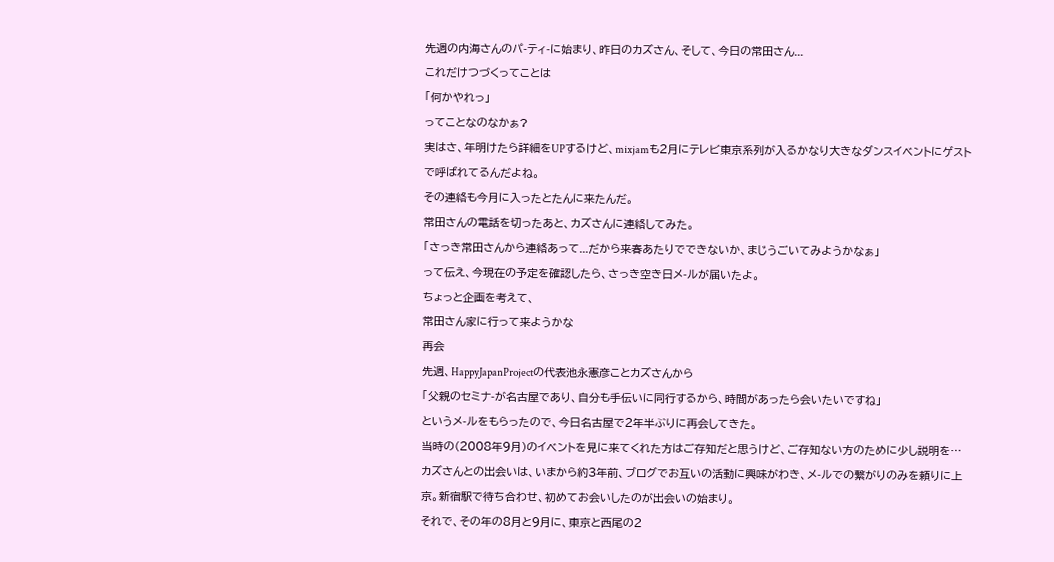先週の内海さんのパ-ティ-に始まり、昨日のカズさん、そして、今日の常田さん...
これだけつづくってことは
「何かやれっ」
ってことなのなかぁ?
実はさ、年明けたら詳細をUPするけど、mixjamも2月にテレビ東京系列が入るかなり大きなダンスイベントにゲストで呼ばれてるんだよね。
その連絡も今月に入ったとたんに来たんだ。
常田さんの電話を切ったあと、カズさんに連絡してみた。
「さっき常田さんから連絡あって...だから来春あたりでできないか、まじうごいてみようかなぁ」
って伝え、今現在の予定を確認したら、さっき空き日メ-ルが届いたよ。
ちょっと企画を考えて、
常田さん家に行って来ようかな
再会
先週、HappyJapanProjectの代表池永憲彦ことカズさんから
「父親のセミナ-が名古屋であり、自分も手伝いに同行するから、時間があったら会いたいですね」
というメ-ルをもらったので、今日名古屋で2年半ぶりに再会してきた。
当時の(2008年9月)のイベントを見に来てくれた方はご存知だと思うけど、ご存知ない方のために少し説明を…
カズさんとの出会いは、いまから約3年前、ブログでお互いの活動に興味がわき、メ-ルでの繋がりのみを頼りに上京。新宿駅で待ち合わせ、初めてお会いしたのが出会いの始まり。
それで、その年の8月と9月に、東京と西尾の2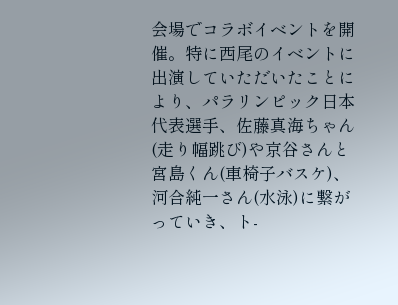会場でコラボイベントを開催。特に西尾のイベントに出演していただいたことにより、パラリンピック日本代表選手、佐藤真海ちゃん(走り幅跳び)や京谷さんと宮島くん(車椅子バスケ)、河合純一さん(水泳)に繋がっていき、ト-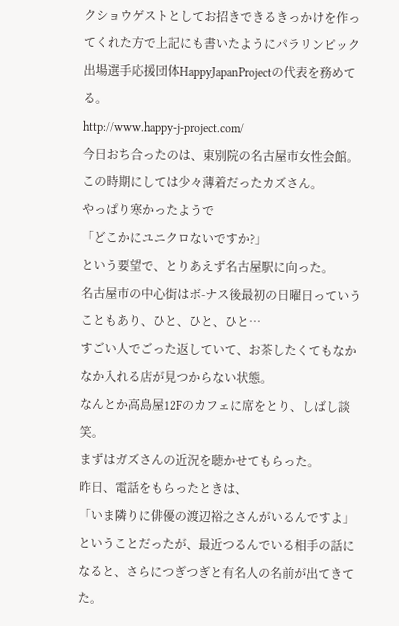クショウゲストとしてお招きできるきっかけを作ってくれた方で上記にも書いたようにパラリンピック出場選手応援団体HappyJapanProjectの代表を務めてる。
http://www.happy-j-project.com/
今日おち合ったのは、東別院の名古屋市女性会館。
この時期にしては少々薄着だったカズさん。
やっぱり寒かったようで
「どこかにユニクロないですか?」
という要望で、とりあえず名古屋駅に向った。
名古屋市の中心街はボ-ナス後最初の日曜日っていうこともあり、ひと、ひと、ひと…
すごい人でごった返していて、お茶したくてもなかなか入れる店が見つからない状態。
なんとか高島屋12Fのカフェに席をとり、しばし談笑。
まずはガズさんの近況を聴かせてもらった。
昨日、電話をもらったときは、
「いま隣りに俳優の渡辺裕之さんがいるんですよ」
ということだったが、最近つるんでいる相手の話になると、さらにつぎつぎと有名人の名前が出てきてた。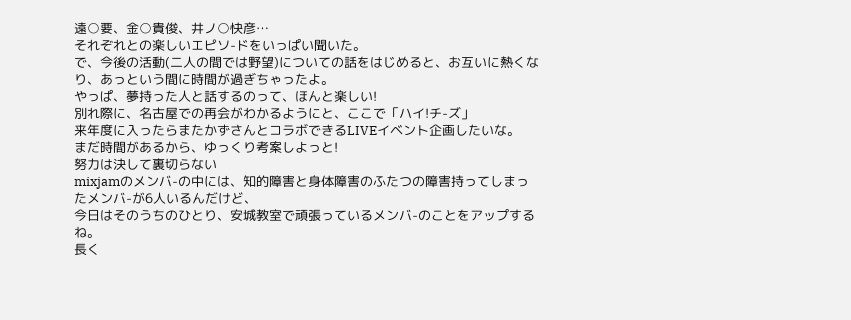遠○要、金○貴俊、井ノ○快彦…
それぞれとの楽しいエピソ-ドをいっぱい聞いた。
で、今後の活動(二人の間では野望)についての話をはじめると、お互いに熱くなり、あっという間に時間が過ぎちゃったよ。
やっぱ、夢持った人と話するのって、ほんと楽しい!
別れ際に、名古屋での再会がわかるようにと、ここで「ハイ!チ-ズ」
来年度に入ったらまたかずさんとコラボできるLIVEイベント企画したいな。
まだ時間があるから、ゆっくり考案しよっと!
努力は決して裏切らない
mixjamのメンバ-の中には、知的障害と身体障害のふたつの障害持ってしまったメンバ-が6人いるんだけど、
今日はそのうちのひとり、安城教室で頑張っているメンバ-のことをアップするね。
長く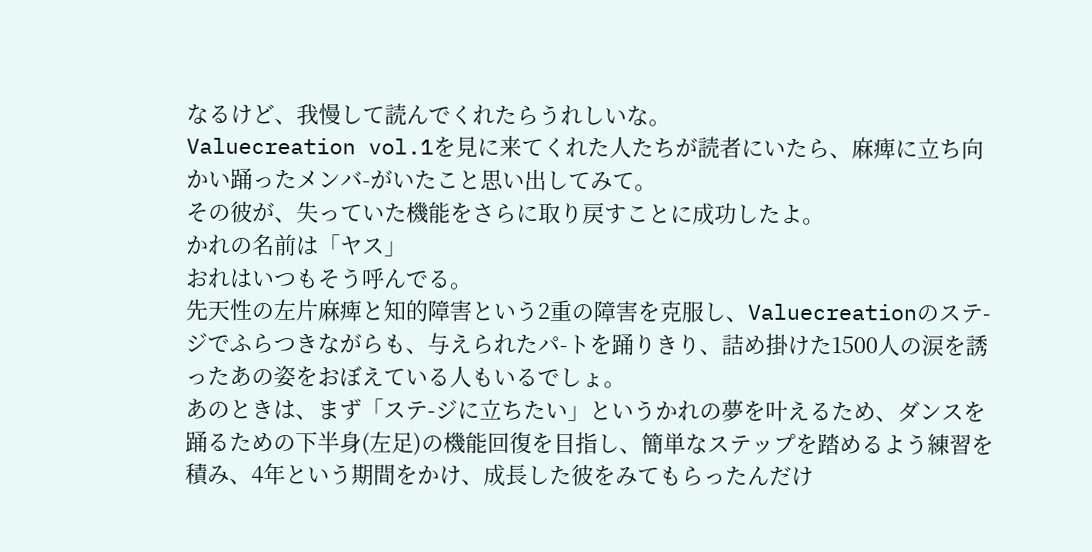なるけど、我慢して読んでくれたらうれしいな。
Valuecreation vol.1を見に来てくれた人たちが読者にいたら、麻痺に立ち向かい踊ったメンバ-がいたこと思い出してみて。
その彼が、失っていた機能をさらに取り戻すことに成功したよ。
かれの名前は「ヤス」
おれはいつもそう呼んでる。
先天性の左片麻痺と知的障害という2重の障害を克服し、Valuecreationのステ-ジでふらつきながらも、与えられたパ-トを踊りきり、詰め掛けた1500人の涙を誘ったあの姿をおぼえている人もいるでしょ。
あのときは、まず「ステ-ジに立ちたい」というかれの夢を叶えるため、ダンスを踊るための下半身(左足)の機能回復を目指し、簡単なステップを踏めるよう練習を積み、4年という期間をかけ、成長した彼をみてもらったんだけ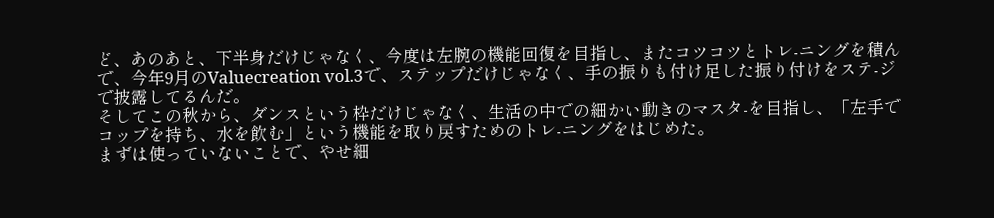ど、あのあと、下半身だけじゃなく、今度は左腕の機能回復を目指し、またコツコツとトレ-ニングを積んで、今年9月のValuecreation vol.3で、ステップだけじゃなく、手の振りも付け足した振り付けをステ-ジで披露してるんだ。
そしてこの秋から、ダンスという枠だけじゃなく、生活の中での細かい動きのマスタ-を目指し、「左手でコップを持ち、水を飲む」という機能を取り戻すためのトレ-ニングをはじめた。
まずは使っていないことで、やせ細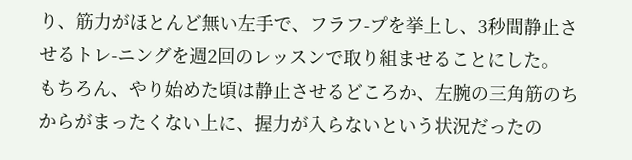り、筋力がほとんど無い左手で、フラフ-プを挙上し、3秒間静止させるトレ-ニングを週2回のレッスンで取り組ませることにした。
もちろん、やり始めた頃は静止させるどころか、左腕の三角筋のちからがまったくない上に、握力が入らないという状況だったの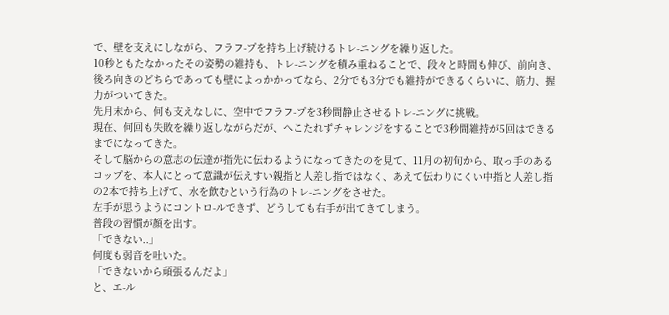で、壁を支えにしながら、フラフ-プを持ち上げ続けるトレ-ニングを繰り返した。
10秒ともたなかったその姿勢の維持も、トレ-ニングを積み重ねることで、段々と時間も伸び、前向き、後ろ向きのどちらであっても壁によっかかってなら、2分でも3分でも維持ができるくらいに、筋力、握力がついてきた。
先月末から、何も支えなしに、空中でフラフ-プを3秒間静止させるトレ-ニングに挑戦。
現在、何回も失敗を繰り返しながらだが、へこたれずチャレンジをすることで3秒間維持が5回はできるまでになってきた。
そして脳からの意志の伝達が指先に伝わるようになってきたのを見て、11月の初旬から、取っ手のあるコップを、本人にとって意識が伝えすい親指と人差し指ではなく、あえて伝わりにくい中指と人差し指の2本で持ち上げて、水を飲むという行為のトレ-ニングをさせた。
左手が思うようにコントロ-ルできず、どうしても右手が出てきてしまう。
普段の習慣が顔を出す。
「できない..」
何度も弱音を吐いた。
「できないから頑張るんだよ」
と、エ-ル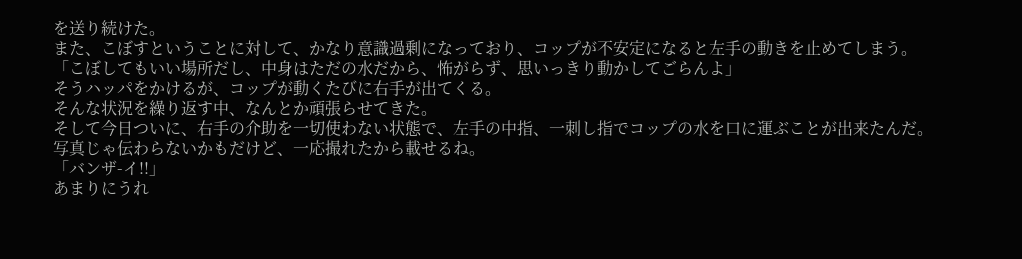を送り続けた。
また、こぼすということに対して、かなり意識過剰になっており、コップが不安定になると左手の動きを止めてしまう。
「こぼしてもいい場所だし、中身はただの水だから、怖がらず、思いっきり動かしてごらんよ」
そうハッパをかけるが、コップが動くたびに右手が出てくる。
そんな状況を繰り返す中、なんとか頑張らせてきた。
そして今日ついに、右手の介助を一切使わない状態で、左手の中指、一刺し指でコップの水を口に運ぶことが出来たんだ。
写真じゃ伝わらないかもだけど、一応撮れたから載せるね。
「バンザ-イ!!」
あまりにうれ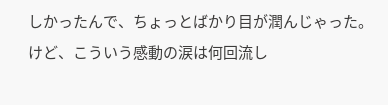しかったんで、ちょっとばかり目が潤んじゃった。
けど、こういう感動の涙は何回流し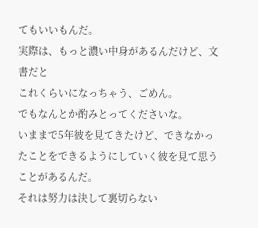てもいいもんだ。
実際は、もっと濃い中身があるんだけど、文書だと
これくらいになっちゃう、ごめん。
でもなんとか酌みとってくださいな。
いままで5年彼を見てきたけど、できなかったことをできるようにしていく彼を見て思うことがあるんだ。
それは努力は決して裏切らない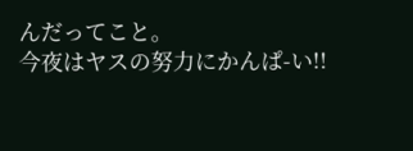んだってこと。
今夜はヤスの努力にかんぱ-い!!